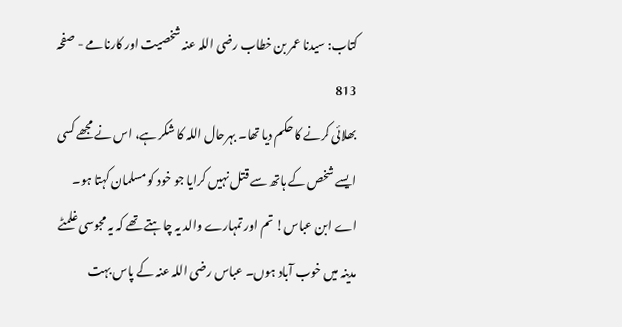کتاب: سیدنا عمر بن خطاب رضی اللہ عنہ شخصیت اور کارنامے - صفحہ 813
بھلائی کرنے کا حکم دیا تھا۔ بہرحال اللہ کا شکر ہے، اس نے مجھے کسی ایسے شخص کے ہاتھ سے قتل نہیں کرایا جو خود کو مسلمان کہتا ہو۔ اے ابن عباس! تم اور تمہارے والد یہ چاہتے تھے کہ یہ مجوسی غلمٹے مدینہ میں خوب آباد ہوں۔ عباس رضی اللہ عنہ کے پاس بہت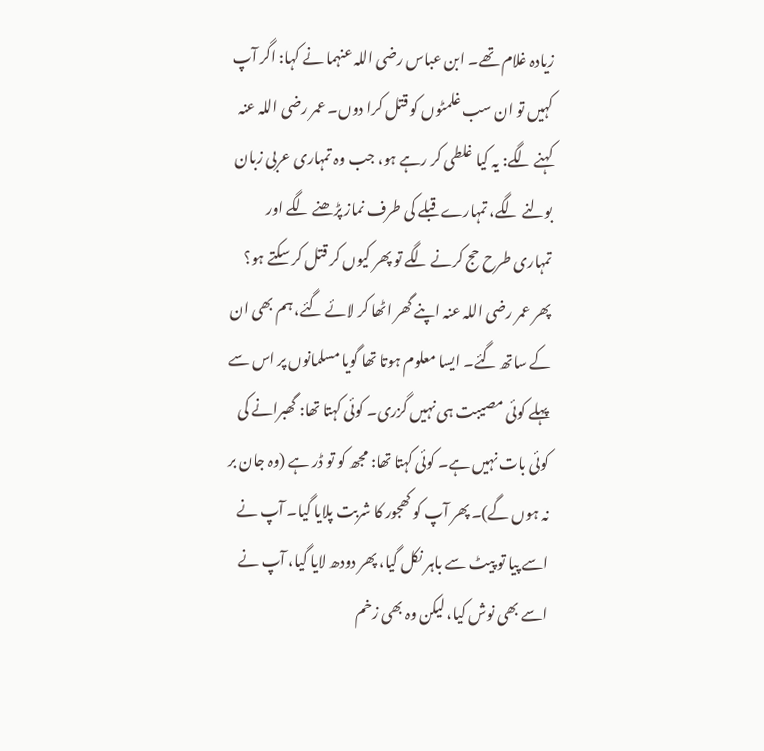زیادہ غلام تھے۔ ابن عباس رضی اللہ عنہما نے کہا: اگر آپ کہیں تو ان سب غلمٹوں کو قتل کرا دوں۔ عمر رضی اللہ عنہ کہنے لگے: یہ کیا غلطی کر رہے ہو، جب وہ تمہاری عربی زبان بولنے لگے، تمہارے قبلے کی طرف نماز پڑھنے لگے اور تمہاری طرح حج کرنے لگے تو پھر کیوں کر قتل کر سکتے ہو؟ پھر عمر رضی اللہ عنہ اپنے گھر اٹھا کر لائے گئے، ہم بھی ان کے ساتھ گئے۔ ایسا معلوم ہوتا تھا گویا مسلمانوں پر اس سے پہلے کوئی مصیبت ہی نہیں گزری۔ کوئی کہتا تھا: گھبرانے کی کوئی بات نہیں ہے۔ کوئی کہتا تھا: مجھ کو تو ڈر ہے (وہ جان بر نہ ہوں گے)۔ پھر آپ کو کھجور کا شربت پلایا گیا۔ آپ نے اسے پیا تو پیٹ سے باہر نکل گیا، پھر دودھ لایا گیا، آپ نے اسے بھی نوش کیا، لیکن وہ بھی زخم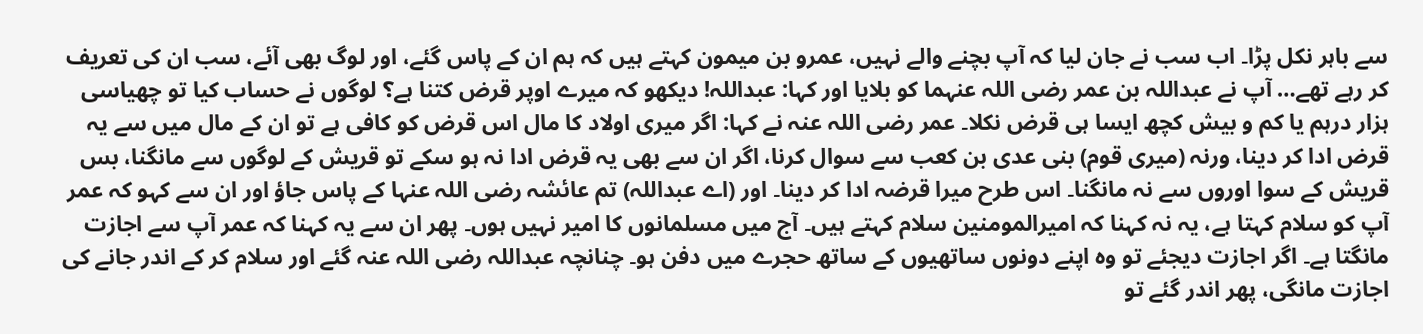سے باہر نکل پڑا۔ اب سب نے جان لیا کہ آپ بچنے والے نہیں، عمرو بن میمون کہتے ہیں کہ ہم ان کے پاس گئے، اور لوگ بھی آئے، سب ان کی تعریف کر رہے تھے… آپ نے عبداللہ بن عمر رضی اللہ عنہما کو بلایا اور کہا: عبداللہ! دیکھو کہ میرے اوپر قرض کتنا ہے؟ لوگوں نے حساب کیا تو چھیاسی ہزار درہم یا کم و بیش کچھ ایسا ہی قرض نکلا۔ عمر رضی اللہ عنہ نے کہا: اگر میری اولاد کا مال اس قرض کو کافی ہے تو ان کے مال میں سے یہ قرض ادا کر دینا، ورنہ (میری قوم) بنی عدی بن کعب سے سوال کرنا، اگر ان سے بھی یہ قرض ادا نہ ہو سکے تو قریش کے لوگوں سے مانگنا، بس قریش کے سوا اوروں سے نہ مانگنا۔ اس طرح میرا قرضہ ادا کر دینا۔ اور (اے عبداللہ) تم عائشہ رضی اللہ عنہا کے پاس جاؤ اور ان سے کہو کہ عمر آپ کو سلام کہتا ہے، یہ نہ کہنا کہ امیرالمومنین سلام کہتے ہیں۔ آج میں مسلمانوں کا امیر نہیں ہوں۔ پھر ان سے یہ کہنا کہ عمر آپ سے اجازت مانگتا ہے۔ اگر اجازت دیجئے تو وہ اپنے دونوں ساتھیوں کے ساتھ حجرے میں دفن ہو۔ چنانچہ عبداللہ رضی اللہ عنہ گئے اور سلام کر کے اندر جانے کی اجازت مانگی، پھر اندر گئے تو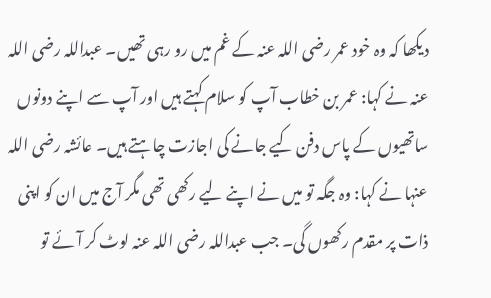دیکھا کہ وہ خود عمر رضی اللہ عنہ کے غم میں رو رہی تھیں۔ عبداللہ رضی اللہ عنہ نے کہا: عمر بن خطاب آپ کو سلام کہتے ہیں اور آپ سے اپنے دونوں ساتھیوں کے پاس دفن کیے جانے کی اجازت چاہتے ہیں۔ عائشہ رضی اللہ عنہا نے کہا: وہ جگہ تو میں نے اپنے لیے رکھی تھی مگر آج میں ان کو اپنی ذات پر مقدم رکھوں گی۔ جب عبداللہ رضی اللہ عنہ لوٹ کر آئے تو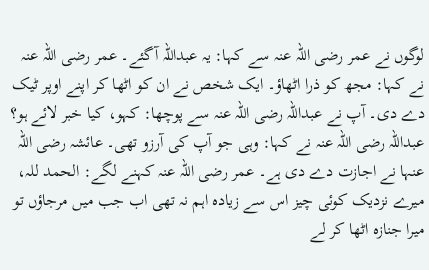لوگوں نے عمر رضی اللہ عنہ سے کہا: یہ عبداللہ آگئے۔ عمر رضی اللہ عنہ نے کہا: مجھ کو ذرا اٹھاؤ۔ ایک شخص نے ان کو اٹھا کر اپنے اوپر ٹیک دے دی۔ آپ نے عبداللہ رضی اللہ عنہ سے پوچھا: کہو، کیا خبر لائے ہو؟ عبداللہ رضی اللہ عنہ نے کہا: وہی جو آپ کی آرزو تھی۔ عائشہ رضی اللہ عنہا نے اجازت دے دی ہے۔ عمر رضی اللہ عنہ کہنے لگے: الحمد للہ، میرے نزدیک کوئی چیز اس سے زیادہ اہم نہ تھی اب جب میں مرجاؤں تو میرا جنازہ اٹھا کر لے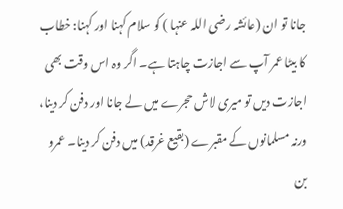جانا تو ان (عائشہ رضی اللہ عنہا ) کو سلام کہنا اور کہنا: خطاب کا بیٹا عمر آپ سے اجازت چاہتا ہے۔ اگر وہ اس وقت بھی اجازت دیں تو میری لاش حجرے میں لے جانا اور دفن کر دینا، ورنہ مسلمانوں کے مقبرے (بقیع غرقد) میں دفن کر دینا۔ عمرو بن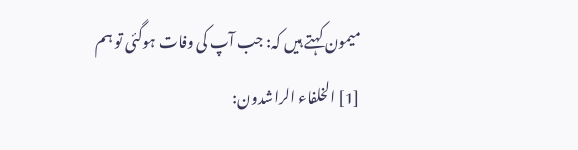میمون کہتے ہیں کہ: جب آپ کی وفات ہوگئی تو ہم
[1] الخلفاء الراشدون: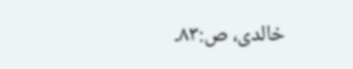خالدی، ص:۸۳۔